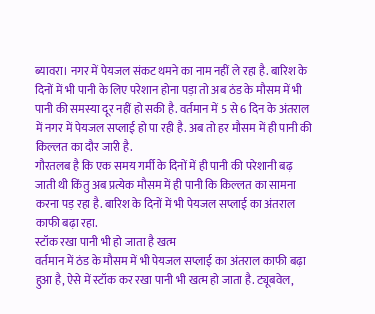ब्यावरा। नगर में पेयजल संकट थमने का नाम नहीं ले रहा है. बारिश के दिनों में भी पानी के लिए परेशान होना पड़ा तो अब ठंड के मौसम में भी पानी की समस्या दूर नहीं हो सकी है. वर्तमान में 5 से 6 दिन के अंतराल में नगर में पेयजल सप्लाई हो पा रही है. अब तो हर मौसम में ही पानी की किल्लत का दौर जारी है.
गौरतलब है कि एक समय गर्मी के दिनों में ही पानी की परेशानी बढ़ जाती थी किंतु अब प्रत्येक मौसम में ही पानी कि किल्लत का सामना करना पड़ रहा है. बारिश के दिनों में भी पेयजल सप्लाई का अंतराल काफी बढ़ा रहा.
स्टॉक रखा पानी भी हो जाता है खत्म
वर्तमान में ठंड के मौसम में भी पेयजल सप्लाई का अंतराल काफी बढ़ा हुआ है, ऐसे में स्टॉक कर रखा पानी भी खत्म हो जाता है. ट्यूबवेल,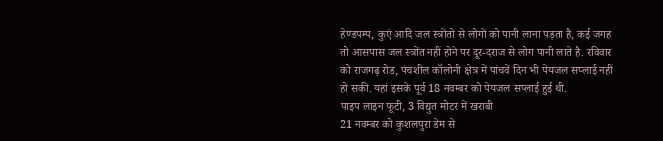हेण्डपम्प, कुएं आदि जल स्त्रोंतो से लोगों को पानी लाना पड़ता है, कई जगह तो आसपास जल स्त्रोंत नहीं होने पर दूर-दराज से लोग पानी लाते है. रविवार को राजगढ़ रोड, पंचशील कॉलोनी क्षेत्र में पांचवें दिन भी पेयजल सप्लाई नहीं हो सकी. यहां इसके पूर्व 18 नवम्बर को पेयजल सप्लाई हुई थी.
पाइप लाइन फूटी, 3 विद्युत मोटर में खराबी
21 नवम्बर को कुशलपुरा डेम से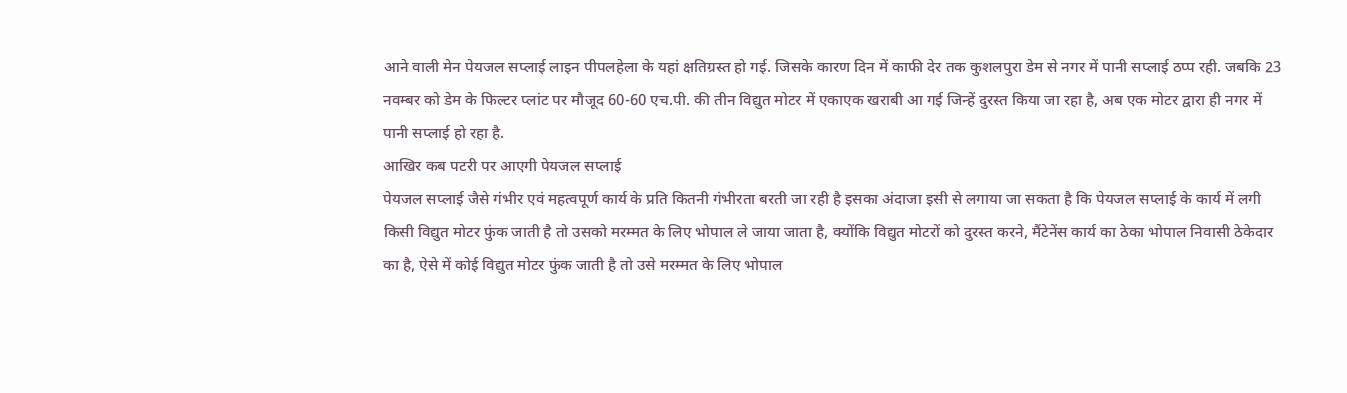आने वाली मेन पेयजल सप्लाई लाइन पीपलहेला के यहां क्षतिग्रस्त हो गई. जिसके कारण दिन में काफी देर तक कुशलपुरा डेम से नगर में पानी सप्लाई ठप्प रही. जबकि 23 नवम्बर को डेम के फिल्टर प्लांट पर मौजूद 60-60 एच.पी. की तीन विद्युत मोटर में एकाएक खराबी आ गई जिन्हें दुरस्त किया जा रहा है, अब एक मोटर द्वारा ही नगर में पानी सप्लाई हो रहा है.
आखिर कब पटरी पर आएगी पेयजल सप्लाई
पेयजल सप्लाई जैसे गंभीर एवं महत्वपूर्ण कार्य के प्रति कितनी गंभीरता बरती जा रही है इसका अंदाजा इसी से लगाया जा सकता है कि पेयजल सप्लाई के कार्य में लगी किसी विद्युत मोटर फुंक जाती है तो उसको मरम्मत के लिए भोपाल ले जाया जाता है, क्योंकि विद्युत मोटरों को दुरस्त करने, मैंटेनेंस कार्य का ठेका भोपाल निवासी ठेकेदार का है, ऐसे में कोई विद्युत मोटर फुंक जाती है तो उसे मरम्मत के लिए भोपाल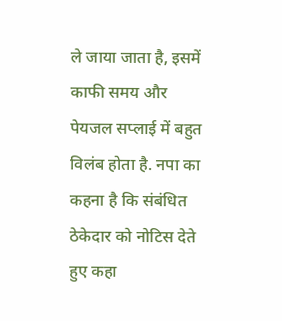ले जाया जाता है, इसमें काफी समय और पेयजल सप्लाई में बहुत विलंब होता है. नपा का कहना है कि संबंधित ठेकेदार को नोटिस देते हुए कहा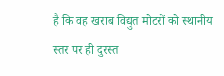है कि वह खराब विद्युत मोटरों को स्थानीय स्तर पर ही दुरस्त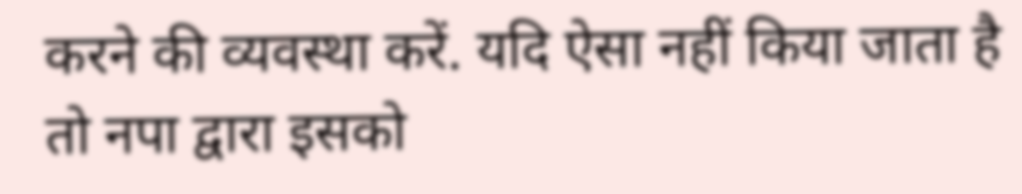करने की व्यवस्था करें. यदि ऐसा नहीं किया जाता है तो नपा द्वारा इसको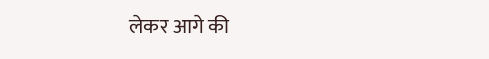लेकर आगे की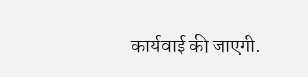कार्यवाई की जाएगी.